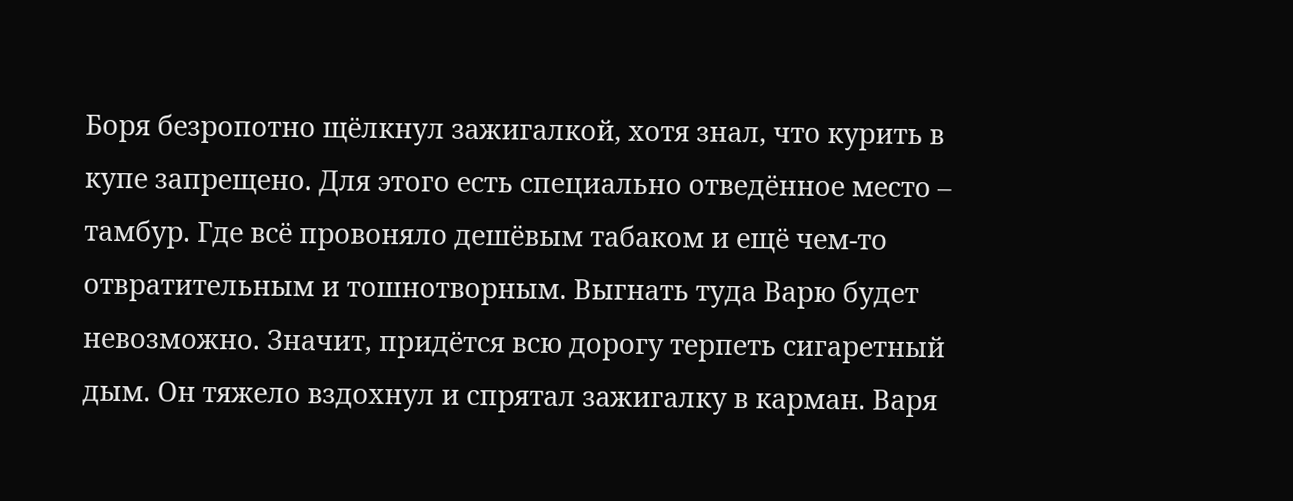Боря безропотно щёлкнул зажигалкой, хотя знал, что курить в купе запрещено. Для этого есть специально отведённое место – тамбур. Где всё провоняло дешёвым табаком и ещё чем-то отвратительным и тошнотворным. Выгнать туда Варю будет невозможно. Значит, придётся всю дорогу терпеть сигаретный дым. Он тяжело вздохнул и спрятал зажигалку в карман. Варя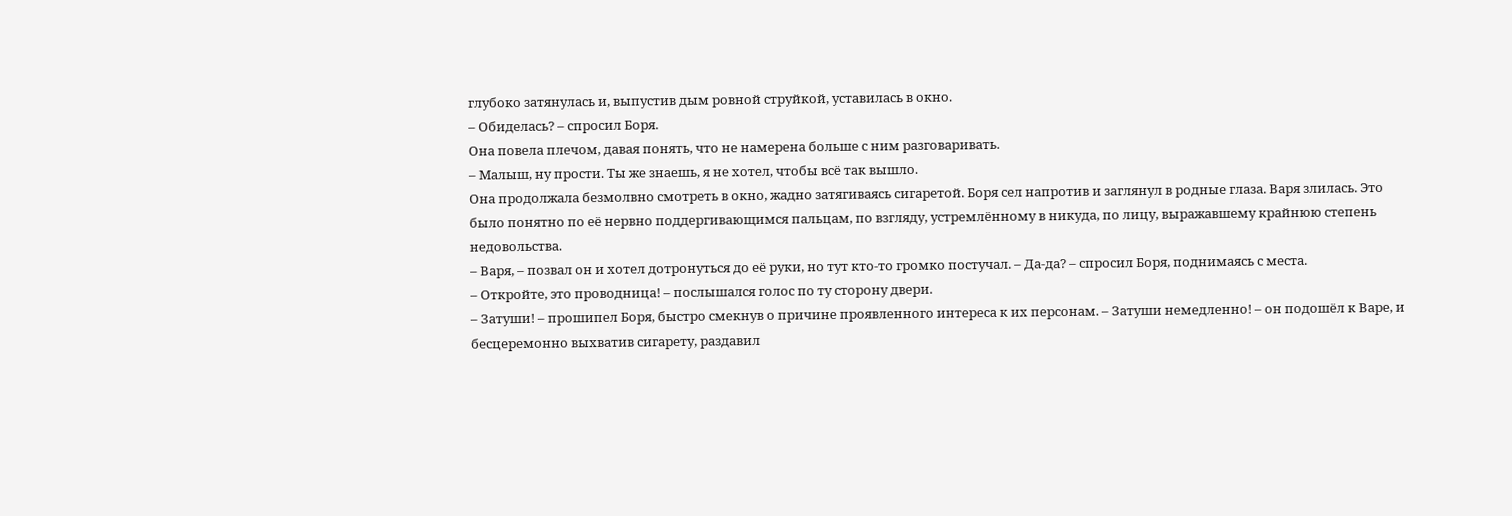глубоко затянулась и, выпустив дым ровной струйкой, уставилась в окно.
– Обиделась? – спросил Боря.
Она повела плечом, давая понять, что не намерена больше с ним разговаривать.
– Малыш, ну прости. Ты же знаешь, я не хотел, чтобы всё так вышло.
Она продолжала безмолвно смотреть в окно, жадно затягиваясь сигаретой. Боря сел напротив и заглянул в родные глаза. Варя злилась. Это было понятно по её нервно поддергивающимся пальцам, по взгляду, устремлённому в никуда, по лицу, выражавшему крайнюю степень недовольства.
– Варя, – позвал он и хотел дотронуться до её руки, но тут кто-то громко постучал. – Да-да? – спросил Боря, поднимаясь с места.
– Откройте, это проводница! – послышался голос по ту сторону двери.
– Затуши! – прошипел Боря, быстро смекнув о причине проявленного интереса к их персонам. – Затуши немедленно! – он подошёл к Варе, и бесцеремонно выхватив сигарету, раздавил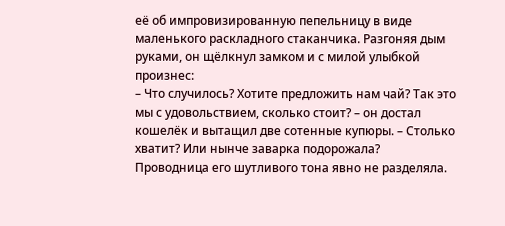её об импровизированную пепельницу в виде маленького раскладного стаканчика. Разгоняя дым руками, он щёлкнул замком и с милой улыбкой произнес:
– Что случилось? Хотите предложить нам чай? Так это мы с удовольствием, сколько стоит? – он достал кошелёк и вытащил две сотенные купюры. – Столько хватит? Или нынче заварка подорожала?
Проводница его шутливого тона явно не разделяла.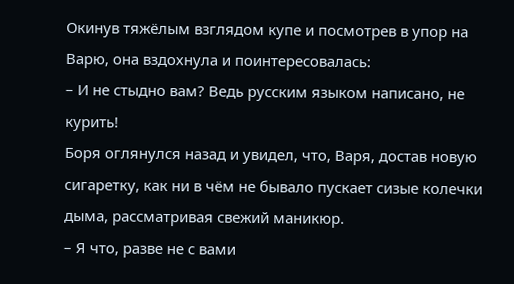Окинув тяжёлым взглядом купе и посмотрев в упор на Варю, она вздохнула и поинтересовалась:
– И не стыдно вам? Ведь русским языком написано, не курить!
Боря оглянулся назад и увидел, что, Варя, достав новую сигаретку, как ни в чём не бывало пускает сизые колечки дыма, рассматривая свежий маникюр.
– Я что, разве не с вами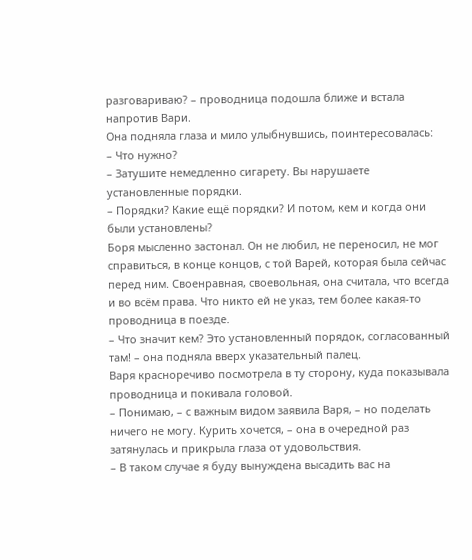разговариваю? – проводница подошла ближе и встала напротив Вари.
Она подняла глаза и мило улыбнувшись, поинтересовалась:
– Что нужно?
– Затушите немедленно сигарету. Вы нарушаете установленные порядки.
– Порядки? Какие ещё порядки? И потом, кем и когда они были установлены?
Боря мысленно застонал. Он не любил, не переносил, не мог справиться, в конце концов, с той Варей, которая была сейчас перед ним. Своенравная, своевольная, она считала, что всегда и во всём права. Что никто ей не указ, тем более какая-то проводница в поезде.
– Что значит кем? Это установленный порядок, согласованный там! – она подняла вверх указательный палец.
Варя красноречиво посмотрела в ту сторону, куда показывала проводница и покивала головой.
– Понимаю, – с важным видом заявила Варя, – но поделать ничего не могу. Курить хочется, – она в очередной раз затянулась и прикрыла глаза от удовольствия.
– В таком случае я буду вынуждена высадить вас на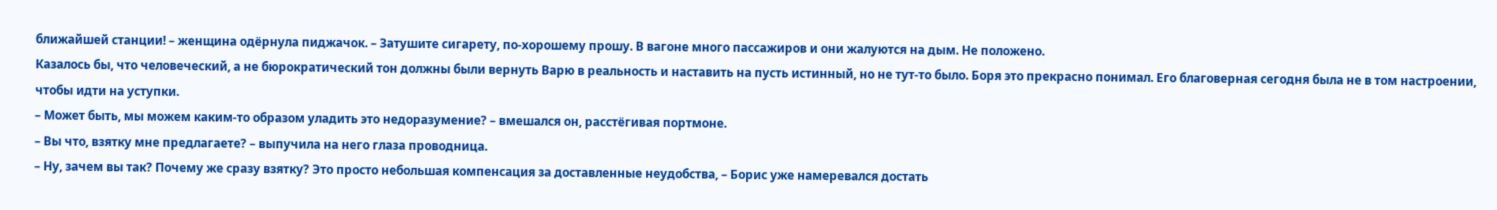ближайшей станции! – женщина одёрнула пиджачок. – Затушите сигарету, по-хорошему прошу. В вагоне много пассажиров и они жалуются на дым. Не положено.
Казалось бы, что человеческий, а не бюрократический тон должны были вернуть Варю в реальность и наставить на пусть истинный, но не тут-то было. Боря это прекрасно понимал. Его благоверная сегодня была не в том настроении, чтобы идти на уступки.
– Может быть, мы можем каким-то образом уладить это недоразумение? – вмешался он, расстёгивая портмоне.
– Вы что, взятку мне предлагаете? – выпучила на него глаза проводница.
– Ну, зачем вы так? Почему же сразу взятку? Это просто небольшая компенсация за доставленные неудобства, – Борис уже намеревался достать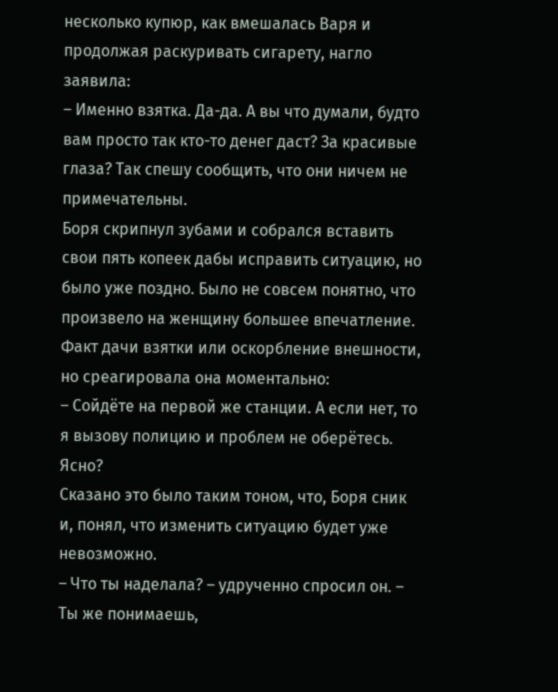несколько купюр, как вмешалась Варя и продолжая раскуривать сигарету, нагло заявила:
– Именно взятка. Да-да. А вы что думали, будто вам просто так кто-то денег даст? За красивые глаза? Так спешу сообщить, что они ничем не примечательны.
Боря скрипнул зубами и собрался вставить свои пять копеек дабы исправить ситуацию, но было уже поздно. Было не совсем понятно, что произвело на женщину большее впечатление. Факт дачи взятки или оскорбление внешности, но среагировала она моментально:
– Сойдёте на первой же станции. А если нет, то я вызову полицию и проблем не оберётесь. Ясно?
Сказано это было таким тоном, что, Боря сник и, понял, что изменить ситуацию будет уже невозможно.
– Что ты наделала? – удрученно спросил он. – Ты же понимаешь,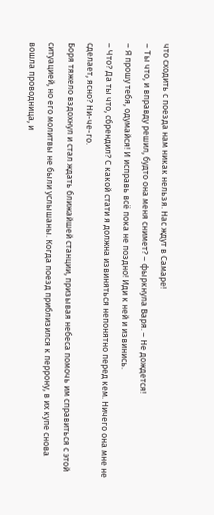что сходить с поезда нам никак нельзя. Нас ждут в Самаре!
– Ты что, и вправду решил, будто она меня снимет? – фыркнула Варя. – Не дождется!
– Я прошу тебя, одумайся! И исправь всё пока не поздно! Иди к ней и извинись.
– Что? Да ты что, сбрендил? С какой стати я должна извиняться непонятно перед кем. Ничего она мне не сделает, ясно? Ни-че-го.
Боря тяжело вздохнул и стал ждать ближайшей станции, призывая небеса помочь им справиться с этой ситуацией, но его молитвы не были услышаны. Когда поезд приблизился к перрону, в их купе снова вошла проводница, и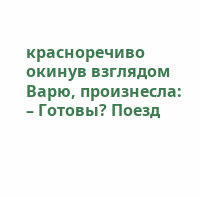красноречиво окинув взглядом Варю, произнесла:
– Готовы? Поезд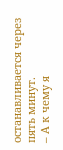останавливается через пять минут.
– А к чему я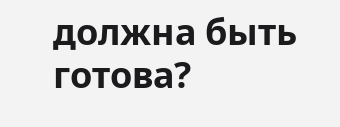должна быть готова?